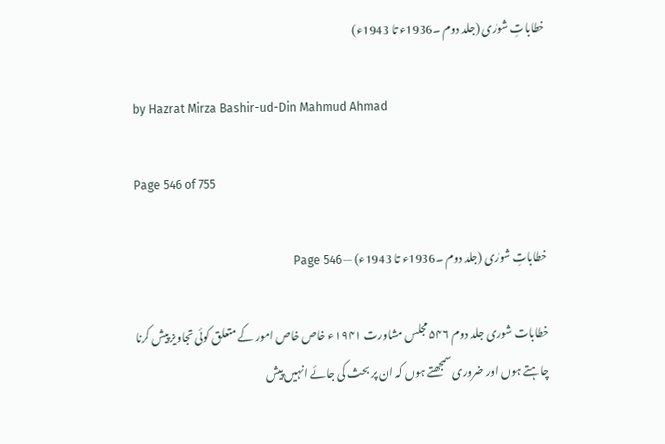خطاباتِ شورٰی (جلد دوم ۔1936ء تا 1943ء)

by Hazrat Mirza Bashir-ud-Din Mahmud Ahmad

Page 546 of 755

خطاباتِ شورٰی (جلد دوم ۔1936ء تا 1943ء) — Page 546

خطابات شوری جلد دوم ۵۴۶ مجلس مشاورت ۱۹۴۱ء خاص خاص امور کے متعلق کوئی تجاویز پیش کرنا چاہتے ہوں اور ضروری سمجھتے ہوں کہ ان پر بحث کی جائے انہیں پیش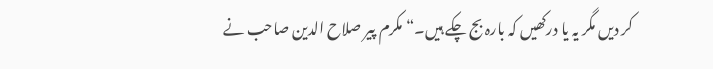کر دیں مگر یہ یا درکھیں کہ بارہ بج چکے ہیں۔“ مکرم پیر صلاح الدین صاحب نے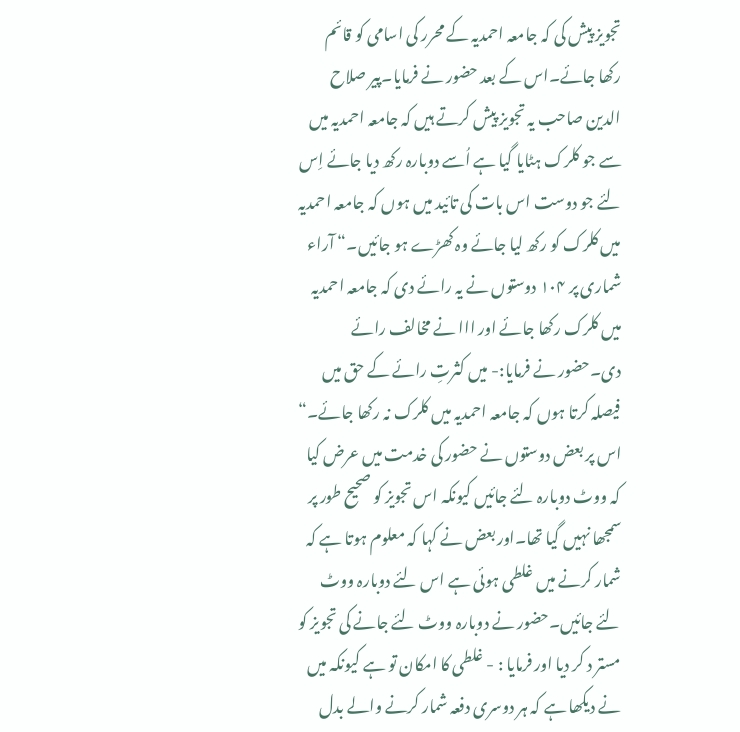تجویز پیش کی کہ جامعہ احمدیہ کے محرر کی اسامی کو قائم رکھا جائے۔اس کے بعد حضور نے فرمایا۔پیر صلاح الدین صاحب یہ تجویز پیش کرتے ہیں کہ جامعہ احمدیہ میں سے جو کلرک ہٹایا گیا ہے اُسے دوبارہ رکھ دیا جائے اِس لئے جو دوست اس بات کی تائید میں ہوں کہ جامعہ احمدیہ میں کلرک کو رکھ لیا جائے وہ کھڑے ہو جائیں۔“ آراء شماری پر ۱۰۴ دوستوں نے یہ رائے دی کہ جامعہ احمدیہ میں کلرک رکھا جائے اور ااا نے مخالف رائے دی۔حضور نے فرمایا:- میں کثرتِ رائے کے حق میں فیصلہ کرتا ہوں کہ جامعہ احمدیہ میں کلرک نہ رکھا جائے۔“ اس پر بعض دوستوں نے حضور کی خدمت میں عرض کیا کہ ووٹ دوبارہ لئے جائیں کیونکہ اس تجویز کو صحیح طور پر سمجھا نہیں گیا تھا۔اور بعض نے کہا کہ معلوم ہوتا ہے کہ شمار کرنے میں غلطی ہوئی ہے اس لئے دوبارہ ووٹ لئے جائیں۔حضور نے دوبارہ ووٹ لئے جانے کی تجویز کو مستر د کر دیا اور فرمایا : - غلطی کا امکان تو ہے کیونکہ میں نے دیکھا ہے کہ ہر دوسری دفعہ شمار کرنے والے بدل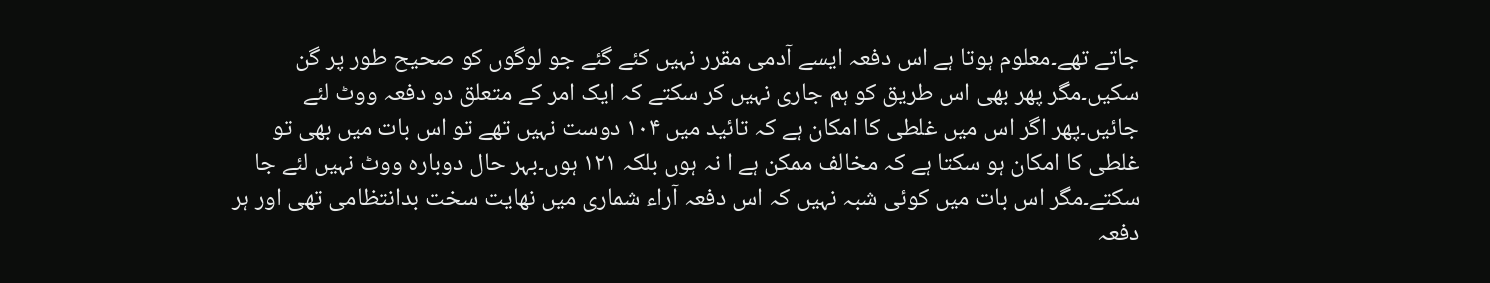جاتے تھے۔معلوم ہوتا ہے اس دفعہ ایسے آدمی مقرر نہیں کئے گئے جو لوگوں کو صحیح طور پر گن سکیں۔مگر پھر بھی اس طریق کو ہم جاری نہیں کر سکتے کہ ایک امر کے متعلق دو دفعہ ووٹ لئے جائیں۔پھر اگر اس میں غلطی کا امکان ہے کہ تائید میں ۱۰۴ دوست نہیں تھے تو اس بات میں بھی تو غلطی کا امکان ہو سکتا ہے کہ مخالف ممکن ہے ا نہ ہوں بلکہ ۱۲۱ ہوں۔بہر حال دوبارہ ووٹ نہیں لئے جا سکتے۔مگر اس بات میں کوئی شبہ نہیں کہ اس دفعہ آراء شماری میں نهایت سخت بدانتظامی تھی اور ہر دفعہ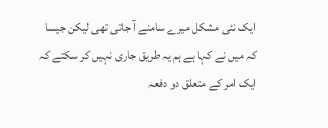ایک نئی مشکل میرے سامنے آ جاتی تھی لیکن جیسا کہ میں نے کہا ہے ہم یہ طریق جاری نہیں کر سکتے کہ ایک امر کے متعلق دو دفعہ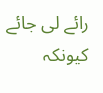رائے لی جائے کیونکہ